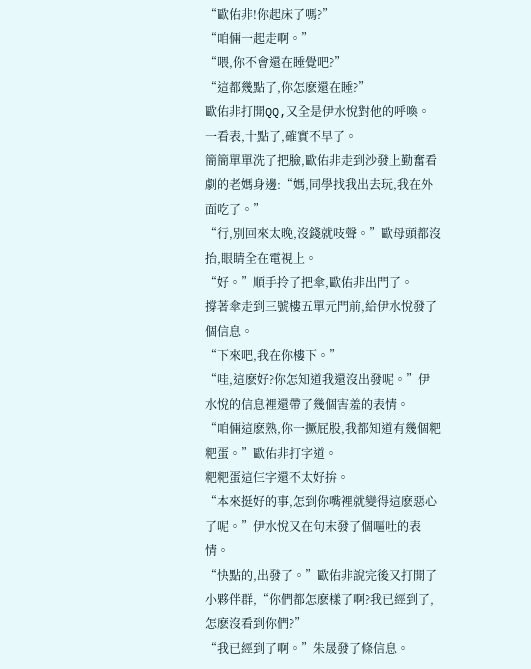“歐佑非!你起床了嗎?”
“咱倆一起走啊。”
“喂,你不會還在睡覺吧?”
“這都幾點了,你怎麽還在睡?”
歐佑非打開QQ,又全是伊水悅對他的呼喚。
一看表,十點了,確實不早了。
簡簡單單洗了把臉,歐佑非走到沙發上勤奮看劇的老媽身邊:“媽,同學找我出去玩,我在外面吃了。”
“行,別回來太晚,沒錢就吱聲。”歐母頭都沒抬,眼睛全在電視上。
“好。”順手拎了把傘,歐佑非出門了。
撐著傘走到三號樓五單元門前,給伊水悅發了個信息。
“下來吧,我在你樓下。”
“哇,這麽好?你怎知道我還沒出發呢。”伊水悅的信息裡還帶了幾個害羞的表情。
“咱倆這麽熟,你一撅屁股,我都知道有幾個粑粑蛋。”歐佑非打字道。
粑粑蛋這仨字還不太好拚。
“本來挺好的事,怎到你嘴裡就變得這麽惡心了呢。”伊水悅又在句末發了個嘔吐的表情。
“快點的,出發了。”歐佑非說完後又打開了小夥伴群,“你們都怎麽樣了啊?我已經到了,怎麽沒看到你們?”
“我已經到了啊。”朱晟發了條信息。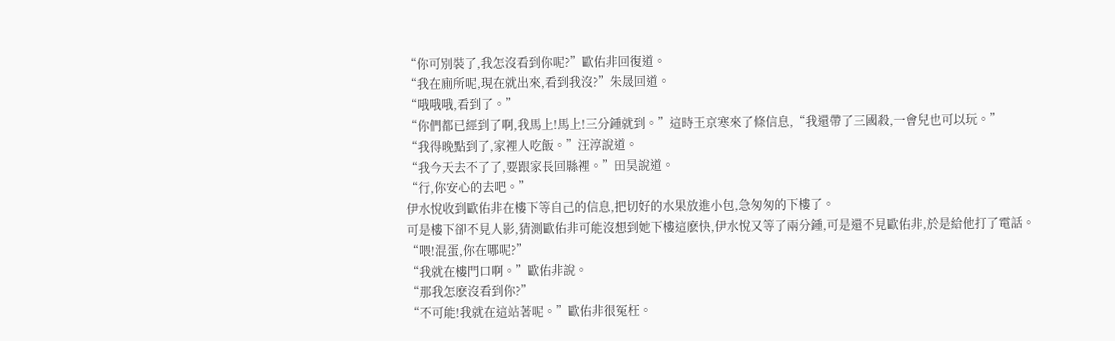“你可別裝了,我怎沒看到你呢?”歐佑非回復道。
“我在廁所呢,現在就出來,看到我沒?”朱晟回道。
“哦哦哦,看到了。”
“你們都已經到了啊,我馬上!馬上!三分鍾就到。”這時王京寒來了條信息,“我還帶了三國殺,一會兒也可以玩。”
“我得晚點到了,家裡人吃飯。”汪淳說道。
“我今天去不了了,要跟家長回縣裡。”田昊說道。
“行,你安心的去吧。”
伊水悅收到歐佑非在樓下等自己的信息,把切好的水果放進小包,急匆匆的下樓了。
可是樓下卻不見人影,猜測歐佑非可能沒想到她下樓這麽快,伊水悅又等了兩分鍾,可是還不見歐佑非,於是給他打了電話。
“喂!混蛋,你在哪呢?”
“我就在樓門口啊。”歐佑非說。
“那我怎麽沒看到你?”
“不可能!我就在這站著呢。”歐佑非很冤枉。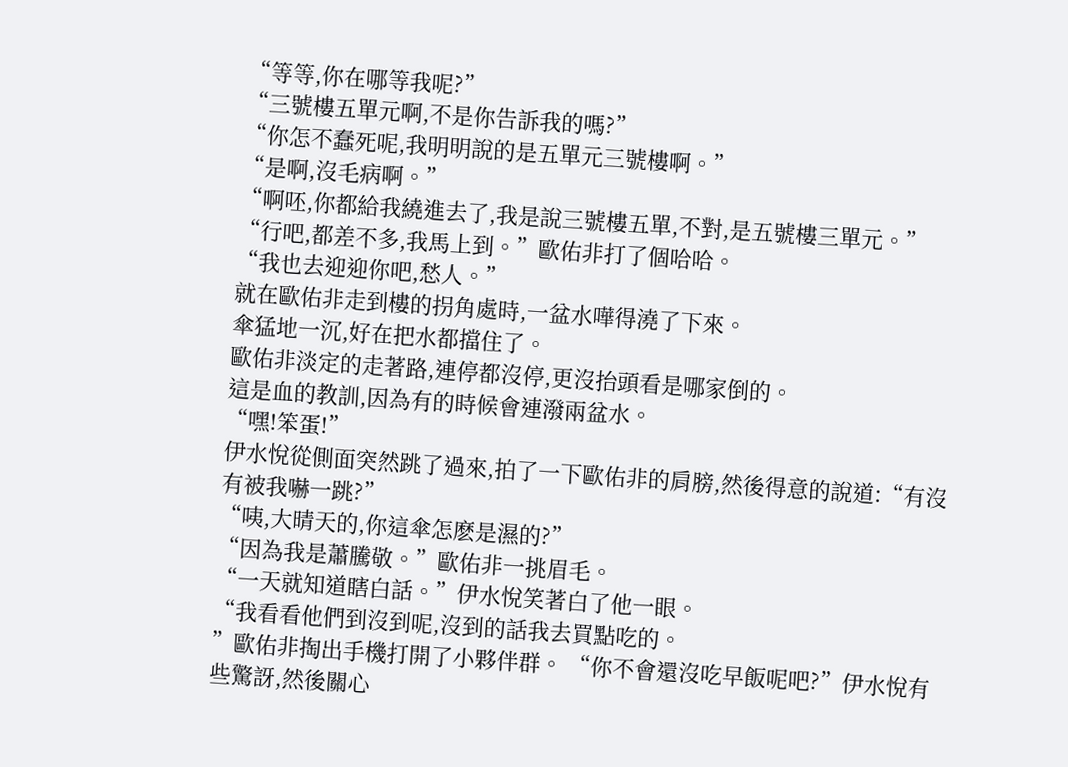“等等,你在哪等我呢?”
“三號樓五單元啊,不是你告訴我的嗎?”
“你怎不蠢死呢,我明明說的是五單元三號樓啊。”
“是啊,沒毛病啊。”
“啊呸,你都給我繞進去了,我是說三號樓五單,不對,是五號樓三單元。”
“行吧,都差不多,我馬上到。”歐佑非打了個哈哈。
“我也去迎迎你吧,愁人。”
就在歐佑非走到樓的拐角處時,一盆水嘩得澆了下來。
傘猛地一沉,好在把水都擋住了。
歐佑非淡定的走著路,連停都沒停,更沒抬頭看是哪家倒的。
這是血的教訓,因為有的時候會連潑兩盆水。
“嘿!笨蛋!”
伊水悅從側面突然跳了過來,拍了一下歐佑非的肩膀,然後得意的說道:“有沒有被我嚇一跳?”
“咦,大晴天的,你這傘怎麽是濕的?”
“因為我是蕭騰敬。”歐佑非一挑眉毛。
“一天就知道瞎白話。”伊水悅笑著白了他一眼。
“我看看他們到沒到呢,沒到的話我去買點吃的。
”歐佑非掏出手機打開了小夥伴群。 “你不會還沒吃早飯呢吧?”伊水悅有些驚訝,然後關心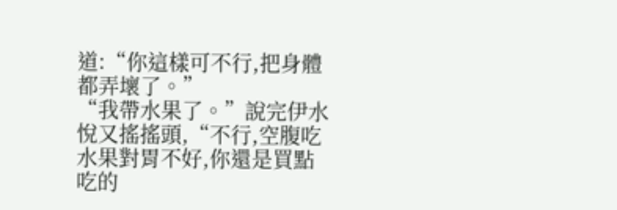道:“你這樣可不行,把身體都弄壞了。”
“我帶水果了。”說完伊水悅又搖搖頭,“不行,空腹吃水果對胃不好,你還是買點吃的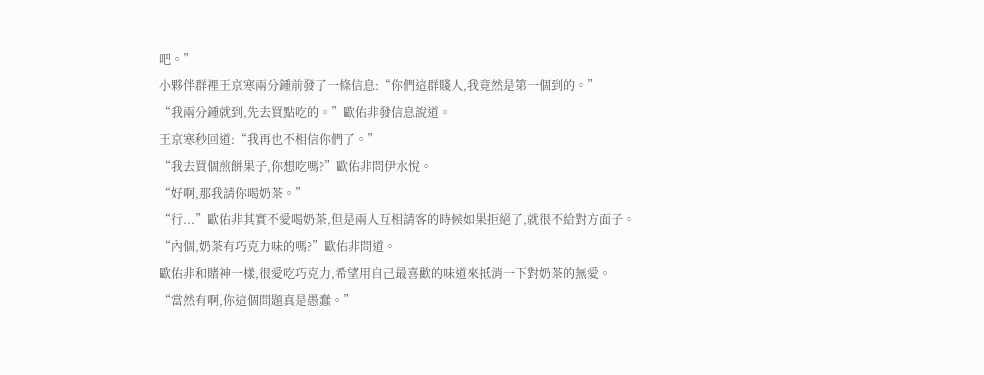吧。”
小夥伴群裡王京寒兩分鍾前發了一條信息:“你們這群賤人,我竟然是第一個到的。”
“我兩分鍾就到,先去買點吃的。”歐佑非發信息說道。
王京寒秒回道:“我再也不相信你們了。”
“我去買個煎餅果子,你想吃嗎?”歐佑非問伊水悅。
“好啊,那我請你喝奶茶。”
“行...”歐佑非其實不愛喝奶茶,但是兩人互相請客的時候如果拒絕了,就很不給對方面子。
“內個,奶茶有巧克力味的嗎?”歐佑非問道。
歐佑非和賭神一樣,很愛吃巧克力,希望用自己最喜歡的味道來抵消一下對奶茶的無愛。
“當然有啊,你這個問題真是愚蠢。”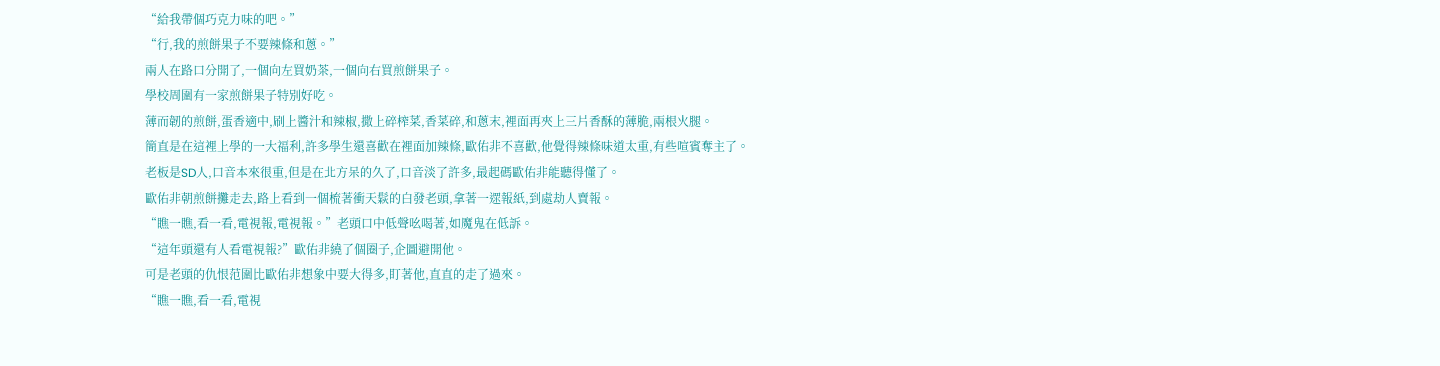“給我帶個巧克力味的吧。”
“行,我的煎餅果子不要辣條和蔥。”
兩人在路口分開了,一個向左買奶茶,一個向右買煎餅果子。
學校周圍有一家煎餅果子特別好吃。
薄而韌的煎餅,蛋香適中,刷上醬汁和辣椒,撒上碎榨菜,香菜碎,和蔥末,裡面再夾上三片香酥的薄脆,兩根火腿。
簡直是在這裡上學的一大福利,許多學生還喜歡在裡面加辣條,歐佑非不喜歡,他覺得辣條味道太重,有些喧賓奪主了。
老板是SD人,口音本來很重,但是在北方呆的久了,口音淡了許多,最起碼歐佑非能聽得懂了。
歐佑非朝煎餅攤走去,路上看到一個梳著衝天鬏的白發老頭,拿著一遝報紙,到處劫人賣報。
“瞧一瞧,看一看,電視報,電視報。”老頭口中低聲吆喝著,如魔鬼在低訴。
“這年頭還有人看電視報?”歐佑非繞了個圈子,企圖避開他。
可是老頭的仇恨范圍比歐佑非想象中要大得多,盯著他,直直的走了過來。
“瞧一瞧,看一看,電視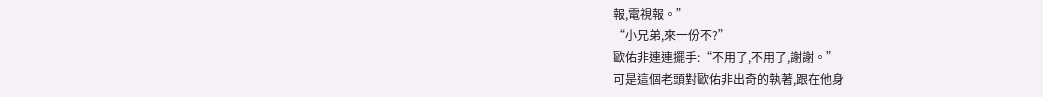報,電視報。”
“小兄弟,來一份不?”
歐佑非連連擺手:“不用了,不用了,謝謝。”
可是這個老頭對歐佑非出奇的執著,跟在他身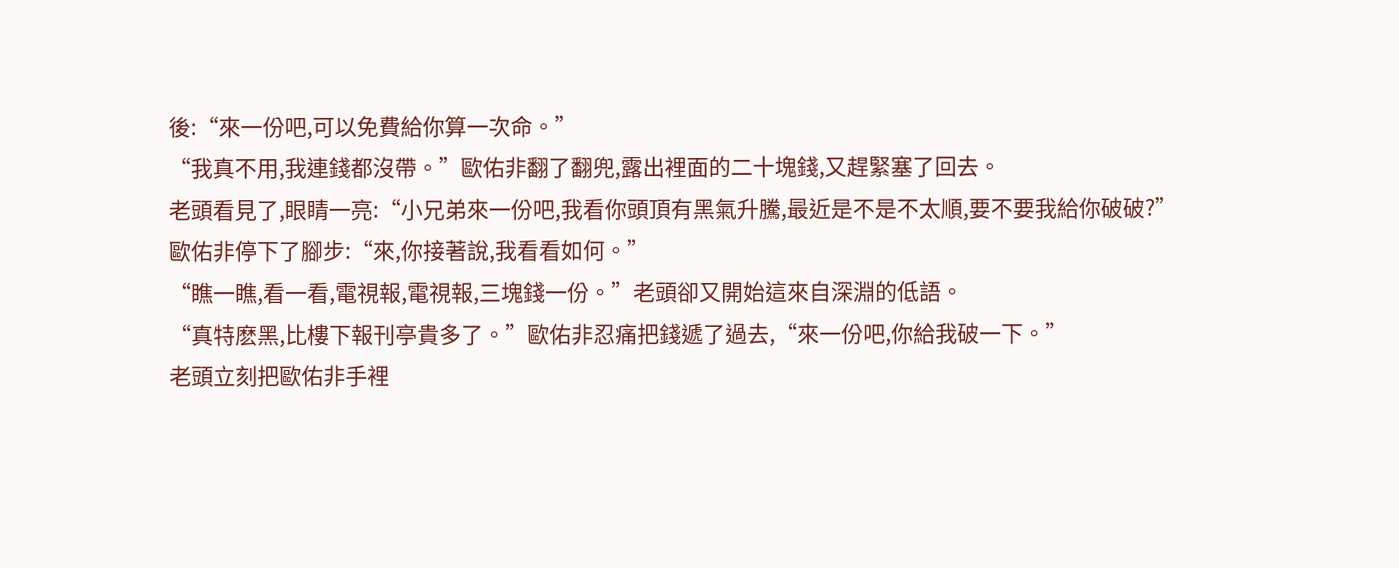後:“來一份吧,可以免費給你算一次命。”
“我真不用,我連錢都沒帶。”歐佑非翻了翻兜,露出裡面的二十塊錢,又趕緊塞了回去。
老頭看見了,眼睛一亮:“小兄弟來一份吧,我看你頭頂有黑氣升騰,最近是不是不太順,要不要我給你破破?”
歐佑非停下了腳步:“來,你接著說,我看看如何。”
“瞧一瞧,看一看,電視報,電視報,三塊錢一份。”老頭卻又開始這來自深淵的低語。
“真特麽黑,比樓下報刊亭貴多了。”歐佑非忍痛把錢遞了過去,“來一份吧,你給我破一下。”
老頭立刻把歐佑非手裡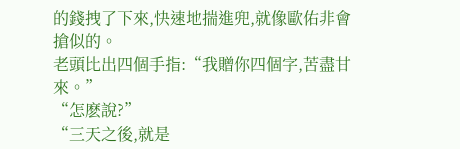的錢拽了下來,快速地揣進兜,就像歐佑非會搶似的。
老頭比出四個手指:“我贈你四個字,苦盡甘來。”
“怎麽說?”
“三天之後,就是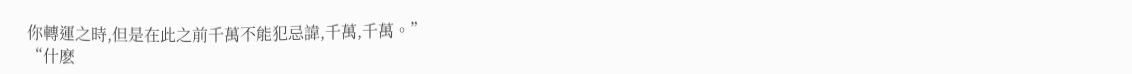你轉運之時,但是在此之前千萬不能犯忌諱,千萬,千萬。”
“什麽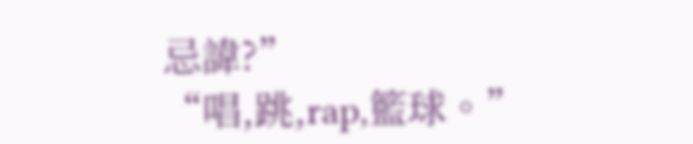忌諱?”
“唱,跳,rap,籃球。”